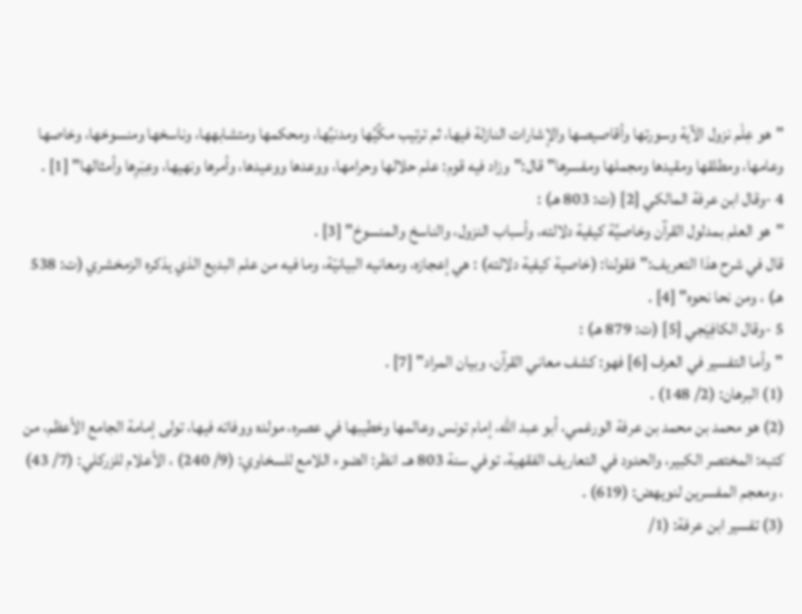"هو عِلْم نزول الآية وسورتها وأقاصيصها والإشارات النازلة فيها، ثم ترتيب مكِّيِّها ومدنيِّها، ومحكمها ومتشابهها، وناسخها ومنسوخها، وخاصها وعامها، ومطلقها ومقيدها ومجملها ومفسرها"قال:"وزاد فيه قوم: علم حلالها وحرامها، ووعدها ووعيدها، وأمرها ونهيها، وعِبَرِها وأمثالها" [1] .
4 -وقال ابن عرفة المالكي [2] (ت: 803 هـ) :
"هو العلم بمدلول القرآن وخاصيِّة كيفية دلالته، وأسباب النزول، والناسخ والمنسوخ" [3] .
قال في شرح هذا التعريف:"فقولنا: (خاصية كيفية دلالته) : هي إعجازه، ومعانيه البيانيّة، وما فيه من علم البديع الذي يذكره الزمخشري (ت: 538 هـ) ، ومن نحا نحوه" [4] .
5 -وقال الكافِيَجي [5] (ت: 879 هـ) :
"وأما التفسير في العرف [6] فهو: كشف معاني القرآن، وبيان المراد" [7] .
(1) البرهان: (2/ 148) .
(2) هو محمد بن محمد بن عرفة الورغمي، أبو عبد الله، إمام تونس وعالمها وخطيبها في عصره، مولده ووفاته فيها، تولى إمامة الجامع الأعظم، من كتبه: المختصر الكبير، والحدود في التعاريف الفقهية، توفي سنة 803 هـ. انظر: الضوء اللامع للسخاوي: (9/ 240) ، الأعلام للزركلي: (7/ 43) ، ومعجم المفسرين لنويهض: (619) .
(3) تفسير ابن عرفة: (1/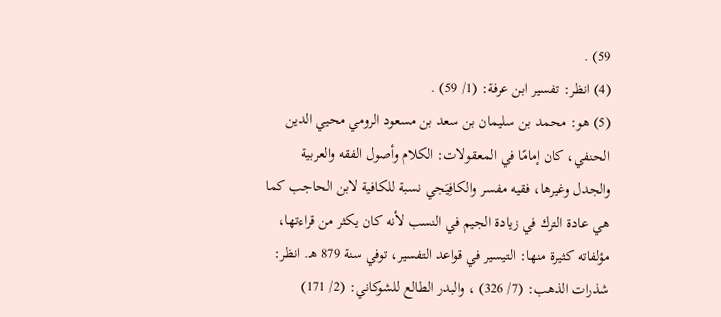59) .
(4) انظر: تفسير ابن عرفة: (1/ 59) .
(5) هو: محمد بن سليمان بن سعد بن مسعود الرومي محيي الدين الحنفي، كان إمامًا في المعقولات: الكلام وأصول الفقه والعربية والجدل وغيرها، فقيه مفسر والكافِيَجي نسبة للكافية لابن الحاجب كما هي عادة الترك في زيادة الجيم في النسب لأنه كان يكثر من قراءتها، مؤلفاته كثيرة منها: التيسير في قواعد التفسير، توفي سنة 879 هـ. انظر: شذرات الذهب: (7/ 326) ، والبدر الطالع للشوكاني: (2/ 171)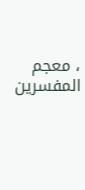، معجم المفسرين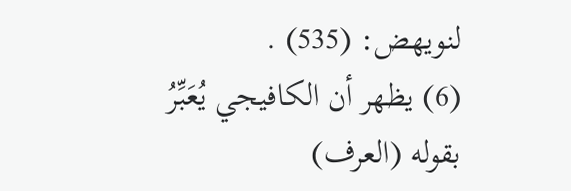لنويهض: (535) .
(6) يظهر أن الكافيجي يُعَبِّرُ بقوله (العرف)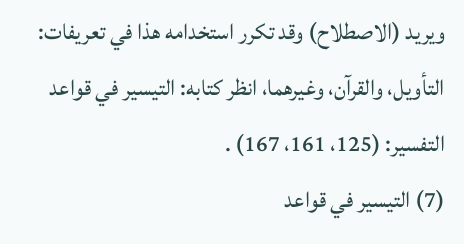ويريد (الاصطلاح) وقد تكرر استخدامه هذا في تعريفات: التأويل، والقرآن، وغيرهما، انظر كتابه: التيسير في قواعد التفسير: (125، 161، 167) .
(7) التيسير في قواعد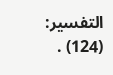التفسير: (124) .